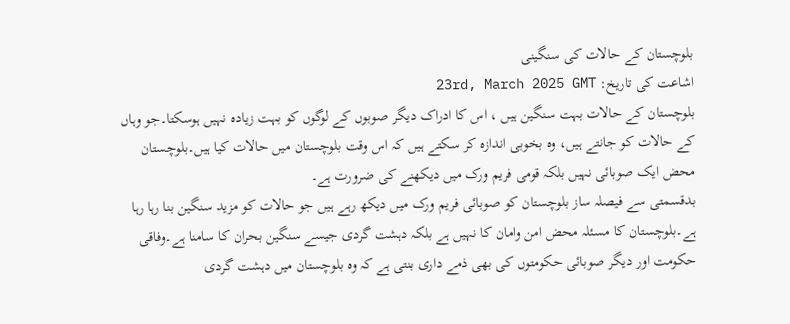بلوچستان کے حالات کی سنگینی
اشاعت کی تاریخ: 23rd, March 2025 GMT
بلوچستان کے حالات بہت سنگین ہیں ، اس کا ادراک دیگر صوبوں کے لوگوں کو بہت زیادہ نہیں ہوسکتا۔جو وہاں کے حالات کو جانتے ہیں، وہ بخوبی اندازہ کر سکتے ہیں کہ اس وقت بلوچستان میں حالات کیا ہیں۔بلوچستان محض ایک صوبائی نہیں بلکہ قومی فریم ورک میں دیکھنے کی ضرورت ہے۔
بدقسمتی سے فیصلہ ساز بلوچستان کو صوبائی فریم ورک میں دیکھ رہے ہیں جو حالات کو مزید سنگین بنا رہا رہا ہے۔بلوچستان کا مسئلہ محض امن وامان کا نہیں ہے بلکہ دہشت گردی جیسے سنگین بحران کا سامنا ہے۔وفاقی حکومت اور دیگر صوبائی حکومتوں کی بھی ذمے داری بنتی ہے کہ وہ بلوچستان میں دہشت گردی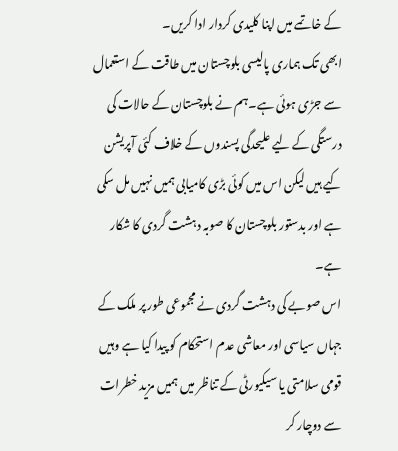کے خاتمے میں اپنا کلیدی کردار ادا کریں۔
ابھی تک ہماری پالیسی بلوچستان میں طاقت کے استعمال سے جڑی ہوئی ہے۔ہم نے بلوچستان کے حالات کی درستگی کے لیے علیحدگی پسندوں کے خلاف کئی آپریشن کیے ہیں لیکن اس میں کوئی بڑی کامیابی ہمیں نہیں مل سکی ہے اور بدستور بلوچستان کا صوبہ دہشت گردی کا شکار ہے۔
اس صوبے کی دہشت گردی نے مجموعی طور پر ملک کے جہاں سیاسی اور معاشی عدم استحکام کو پیدا کیا ہے وہیں قومی سلامتی یا سیکیورٹی کے تناظر میں ہمیں مزید خطرات سے دوچار کر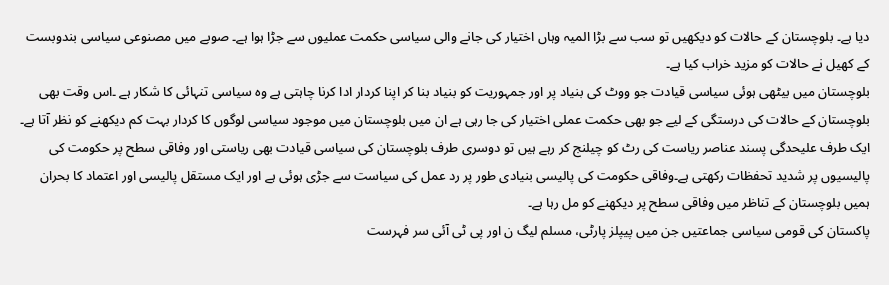دیا ہے۔ بلوچستان کے حالات کو دیکھیں تو سب سے بڑا المیہ وہاں اختیار کی جانے والی سیاسی حکمت عملیوں سے جڑا ہوا ہے۔ صوبے میں مصنوعی سیاسی بندوبست کے کھیل نے حالات کو مزید خراب کیا ہے۔
بلوچستان میں بیٹھی ہوئی سیاسی قیادت جو ووٹ کی بنیاد پر اور جمہوریت کو بنیاد بنا کر اپنا کردار ادا کرنا چاہتی ہے وہ سیاسی تنہائی کا شکار ہے ۔اس وقت بھی بلوچستان کے حالات کی درستگی کے لیے جو بھی حکمت عملی اختیار کی جا رہی ہے ان میں بلوچستان میں موجود سیاسی لوگوں کا کردار بہت کم دیکھنے کو نظر آتا ہے۔
ایک طرف علیحدگی پسند عناصر ریاست کی رٹ کو چیلنج کر رہے ہیں تو دوسری طرف بلوچستان کی سیاسی قیادت بھی ریاستی اور وفاقی سطح پر حکومت کی پالیسیوں پر شدید تحفظات رکھتی ہے۔وفاقی حکومت کی پالیسی بنیادی طور پر رد عمل کی سیاست سے جڑی ہوئی ہے اور ایک مستقل پالیسی اور اعتماد کا بحران ہمیں بلوچستان کے تناظر میں وفاقی سطح پر دیکھنے کو مل رہا ہے۔
پاکستان کی قومی سیاسی جماعتیں جن میں پیپلز پارٹی، مسلم لیگ ن اور پی ٹی آئی سر فہرست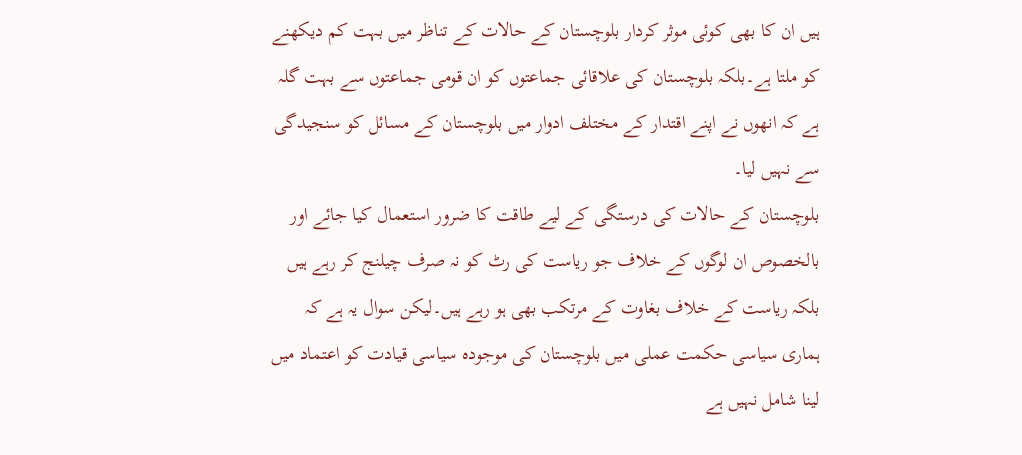ہیں ان کا بھی کوئی موثر کردار بلوچستان کے حالات کے تناظر میں بہت کم دیکھنے کو ملتا ہے۔بلکہ بلوچستان کی علاقائی جماعتوں کو ان قومی جماعتوں سے بہت گلہ ہے کہ انھوں نے اپنے اقتدار کے مختلف ادوار میں بلوچستان کے مسائل کو سنجیدگی سے نہیں لیا۔
بلوچستان کے حالات کی درستگی کے لیے طاقت کا ضرور استعمال کیا جائے اور بالخصوص ان لوگوں کے خلاف جو ریاست کی رٹ کو نہ صرف چیلنج کر رہے ہیں بلکہ ریاست کے خلاف بغاوت کے مرتکب بھی ہو رہے ہیں۔لیکن سوال یہ ہے کہ ہماری سیاسی حکمت عملی میں بلوچستان کی موجودہ سیاسی قیادت کو اعتماد میں لینا شامل نہیں ہے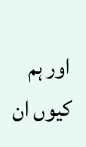اور ہم کیوں ان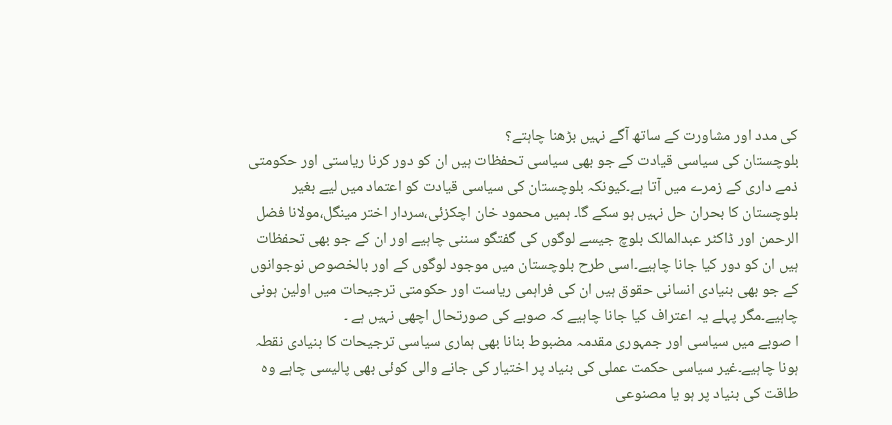کی مدد اور مشاورت کے ساتھ آگے نہیں بڑھنا چاہتے؟
بلوچستان کی سیاسی قیادت کے جو بھی سیاسی تحفظات ہیں ان کو دور کرنا ریاستی اور حکومتی ذمے داری کے زمرے میں آتا ہے۔کیونکہ بلوچستان کی سیاسی قیادت کو اعتماد میں لیے بغیر بلوچستان کا بحران حل نہیں ہو سکے گا۔ ہمیں محمود خان اچکزئی،سردار اختر مینگل،مولانا فضل الرحمن اور ڈاکٹر عبدالمالک بلوچ جیسے لوگوں کی گفتگو سننی چاہیے اور ان کے جو بھی تحفظات ہیں ان کو دور کیا جانا چاہیے۔اسی طرح بلوچستان میں موجود لوگوں کے اور بالخصوص نوجوانوں کے جو بھی بنیادی انسانی حقوق ہیں ان کی فراہمی ریاست اور حکومتی ترجیحات میں اولین ہونی چاہیے۔مگر پہلے یہ اعتراف کیا جانا چاہیے کہ صوبے کی صورتحال اچھی نہیں ہے ۔
ا صوبے میں سیاسی اور جمہوری مقدمہ مضبوط بنانا بھی ہماری سیاسی ترجیحات کا بنیادی نقطہ ہونا چاہیے۔غیر سیاسی حکمت عملی کی بنیاد پر اختیار کی جانے والی کوئی بھی پالیسی چاہے وہ طاقت کی بنیاد پر ہو یا مصنوعی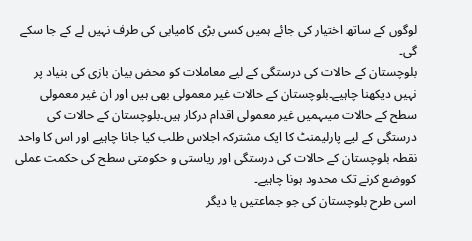لوگوں کے ساتھ اختیار کی جائے ہمیں کسی بڑی کامیابی کی طرف نہیں لے کے جا سکے گی۔
بلوچستان کے حالات کی درستگی کے لیے معاملات کو محض بیان بازی کی بنیاد پر نہیں دیکھنا چاہیے۔بلوچستان کے حالات غیر معمولی بھی ہیں اور ان غیر معمولی سطح کے حالات میںہمیں غیر معمولی اقدام درکار ہیں۔بلوچستان کے حالات کی درستگی کے لیے پارلیمنٹ کا ایک مشترکہ اجلاس طلب کیا جانا چاہیے اور اس کا واحد نقطہ بلوچستان کے حالات کی درستگی اور ریاستی و حکومتی سطح کی حکمت عملی کووضع کرنے تک محدود ہونا چاہیے۔
اسی طرح بلوچستان کی جو جماعتیں یا دیگر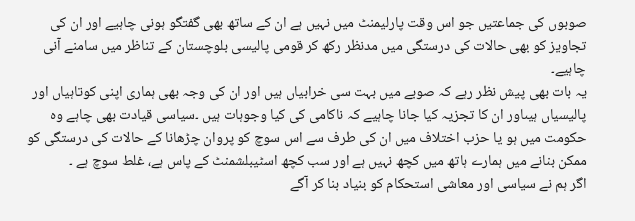صوبوں کی جماعتیں جو اس وقت پارلیمنٹ میں نہیں ہے ان کے ساتھ بھی گفتگو ہونی چاہیے اور ان کی تجاویز کو بھی حالات کی درستگی میں مدنظر رکھ کر قومی پالیسی بلوچستان کے تناظر میں سامنے آنی چاہیے۔
یہ بات بھی پیش نظر رہے کہ صوبے میں بہت سی خرابیاں ہیں اور ان کی وجہ بھی ہماری اپنی کوتاہیاں اور پالیسیاں ہیںاور ان کا تجزیہ کیا جانا چاہیے کہ ناکامی کی کیا وجوہات ہیں ۔سیاسی قیادت بھی چاہے وہ حکومت میں ہو یا حزب اختلاف میں ان کی طرف سے اس سوچ کو پروان چڑھانا کے حالات کی درستگی کو ممکن بنانے میں ہمارے ہاتھ میں کچھ نہیں ہے اور سب کچھ اسٹیبلشمنٹ کے پاس ہے، غلط سوچ ہے ۔
اگر ہم نے سیاسی اور معاشی استحکام کو بنیاد بنا کر آگے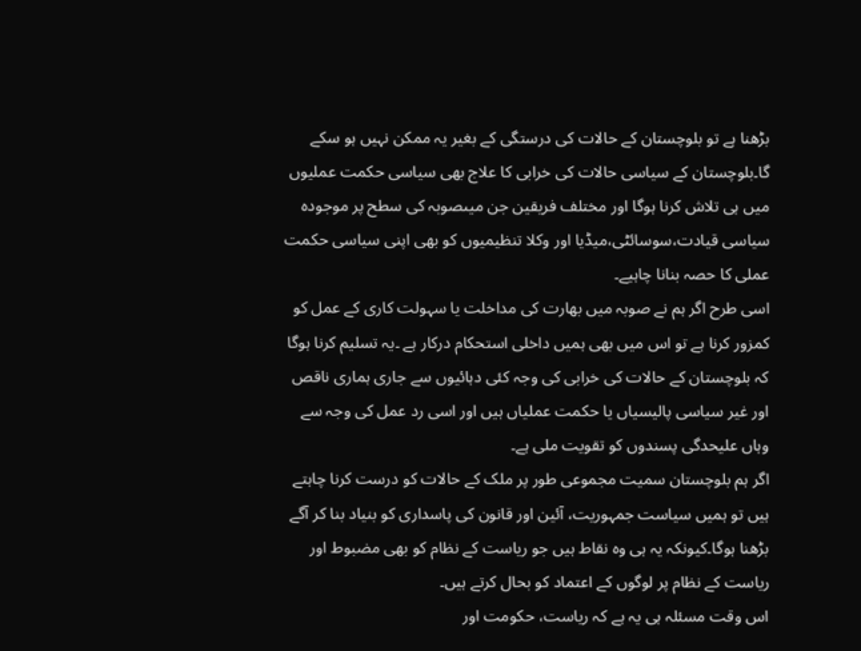بڑھنا ہے تو بلوچستان کے حالات کی درستگی کے بغیر یہ ممکن نہیں ہو سکے گا۔بلوچستان کے سیاسی حالات کی خرابی کا علاج بھی سیاسی حکمت عملیوں میں ہی تلاش کرنا ہوگا اور مختلف فریقین جن میںصوبہ کی سطح پر موجودہ سیاسی قیادت،سوسائٹی،میڈیا اور وکلا تنظیمیوں کو بھی اپنی سیاسی حکمت عملی کا حصہ بنانا چاہیے۔
اسی طرح اگر ہم نے صوبہ میں بھارت کی مداخلت یا سہولت کاری کے عمل کو کمزور کرنا ہے تو اس میں بھی ہمیں داخلی استحکام درکار ہے ۔یہ تسلیم کرنا ہوگا کہ بلوچستان کے حالات کی خرابی کی وجہ کئی دہائیوں سے جاری ہماری ناقص اور غیر سیاسی پالیسیاں یا حکمت عملیاں ہیں اور اسی رد عمل کی وجہ سے وہاں علیحدگی پسندوں کو تقویت ملی ہے۔
اگر ہم بلوچستان سمیت مجموعی طور پر ملک کے حالات کو درست کرنا چاہتے ہیں تو ہمیں سیاست جمہوریت، آئین اور قانون کی پاسداری کو بنیاد بنا کر آگے بڑھنا ہوگا۔کیونکہ یہ ہی وہ نقاط ہیں جو ریاست کے نظام کو بھی مضبوط اور ریاست کے نظام پر لوگوں کے اعتماد کو بحال کرتے ہیں۔
اس وقت مسئلہ ہی یہ ہے کہ ریاست، حکومت اور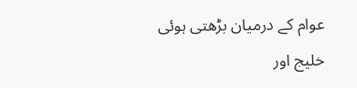عوام کے درمیان بڑھتی ہوئی خلیج اور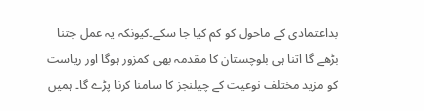بداعتمادی کے ماحول کو کم کیا جا سکے۔کیونکہ یہ عمل جتنا بڑھے گا اتنا ہی بلوچستان کا مقدمہ بھی کمزور ہوگا اور ریاست کو مزید مختلف نوعیت کے چیلنجز کا سامنا کرنا پڑے گا۔ ہمیں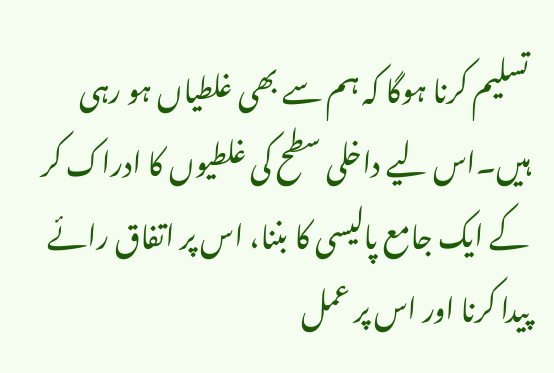تسلیم کرنا ہوگا کہ ہم سے بھی غلطیاں ہو رہی ہیں۔اس لیے داخلی سطح کی غلطیوں کا ادراک کر کے ایک جامع پالیسی کا بننا، اس پر اتفاق رائے پیدا کرنا اور اس پر عمل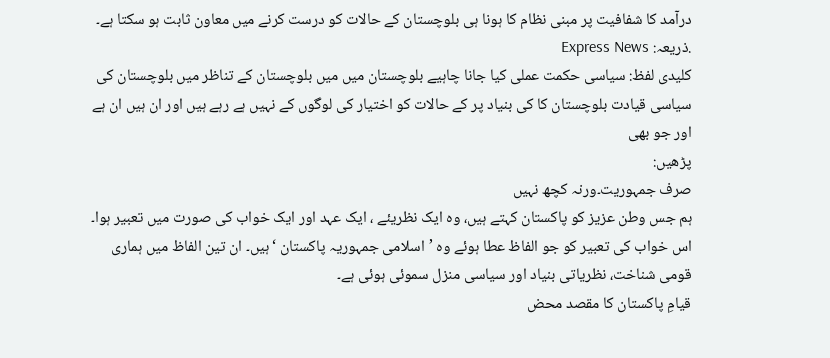درآمد کا شفافیت پر مبنی نظام کا ہونا ہی بلوچستان کے حالات کو درست کرنے میں معاون ثابت ہو سکتا ہے۔
.ذریعہ: Express News
کلیدی لفظ: سیاسی حکمت عملی کیا جانا چاہیے بلوچستان میں میں بلوچستان کے تناظر میں بلوچستان کی سیاسی قیادت بلوچستان کا کی بنیاد پر کے حالات کو اختیار کی لوگوں کے نہیں ہے رہے ہیں اور ان ہیں ان ہے اور جو بھی
پڑھیں:
صرف جمہوریت۔ورنہ کچھ نہیں
ہم جس وطن عزیز کو پاکستان کہتے ہیں، وہ ایک نظریئے ، ایک عہد اور ایک خواب کی صورت میں تعبیر ہوا۔ اس خواب کی تعبیر کو جو الفاظ عطا ہوئے وہ ’اسلامی جمہوریہ پاکستان ‘ہیں۔ ان تین الفاظ میں ہماری قومی شناخت، نظریاتی بنیاد اور سیاسی منزل سموئی ہوئی ہے۔
قیامِ پاکستان کا مقصد محض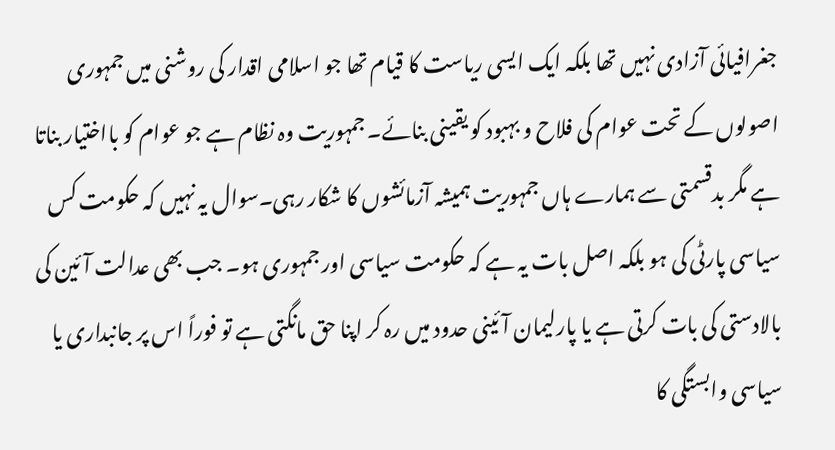جغرافیائی آزادی نہیں تھا بلکہ ایک ایسی ریاست کا قیام تھا جو اسلامی اقدار کی روشنی میں جمہوری اصولوں کے تحت عوام کی فلاح و بہبود کو یقینی بنائے۔ جمہوریت وہ نظام ہے جو عوام کو بااختیار بناتا ہے مگر بدقسمتی سے ہمارے ہاں جمہوریت ہمیشہ آزمائشوں کا شکار رہی۔سوال یہ نہیں کہ حکومت کس سیاسی پارٹی کی ہو بلکہ اصل بات یہ ہے کہ حکومت سیاسی اور جمہوری ہو۔ جب بھی عدالت آئین کی بالادستی کی بات کرتی ہے یا پارلیمان آئینی حدود میں رہ کر اپنا حق مانگتی ہے تو فوراً اس پر جانبداری یا سیاسی وابستگی کا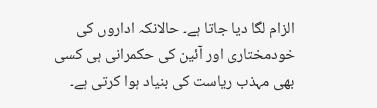الزام لگا دیا جاتا ہے۔ حالانکہ اداروں کی خودمختاری اور آئین کی حکمرانی ہی کسی بھی مہذب ریاست کی بنیاد ہوا کرتی ہے۔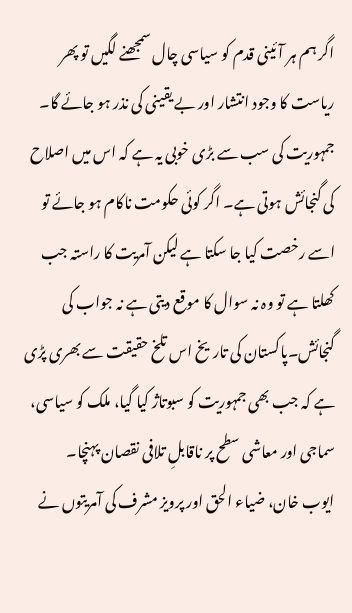اگر ہم ہر آئینی قدم کو سیاسی چال سمجھنے لگیں تو پھر ریاست کا وجود انتشار اور بے یقینی کی نذر ہو جائے گا۔
جمہوریت کی سب سے بڑی خوبی یہ ہے کہ اس میں اصلاح کی گنجائش ہوتی ہے۔ اگر کوئی حکومت ناکام ہو جائے تو اسے رخصت کیا جا سکتا ہے لیکن آمریت کا راستہ جب کھلتا ہے تو وہ نہ سوال کا موقع دیتی ہے نہ جواب کی گنجائش۔پاکستان کی تاریخ اس تلخ حقیقت سے بھری پڑی ہے کہ جب بھی جمہوریت کو سبوتاژ کیا گیا، ملک کو سیاسی، سماجی اور معاشی سطح پر ناقابلِ تلافی نقصان پہنچا۔
ایوب خان، ضیاء الحق اور پرویز مشرف کی آمریتوں نے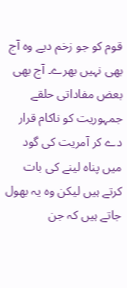قوم کو جو زخم دیے وہ آج بھی نہیں بھرے۔ آج بھی بعض مفاداتی حلقے جمہوریت کو ناکام قرار دے کر آمریت کی گود میں پناہ لینے کی بات کرتے ہیں لیکن وہ یہ بھول جاتے ہیں کہ جن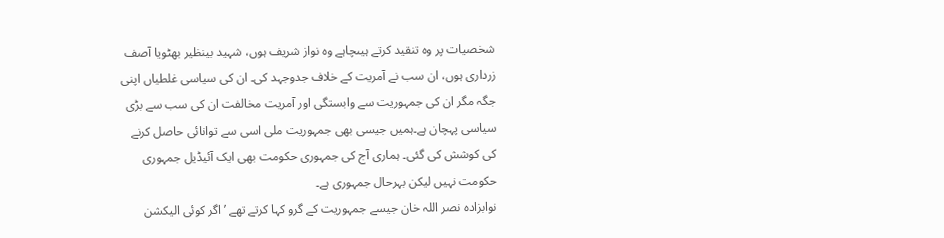شخصیات پر وہ تنقید کرتے ہیںچاہے وہ نواز شریف ہوں، شہید بینظیر بھٹویا آصف زرداری ہوں، ان سب نے آمریت کے خلاف جدوجہد کی۔ ان کی سیاسی غلطیاں اپنی جگہ مگر ان کی جمہوریت سے وابستگی اور آمریت مخالفت ان کی سب سے بڑی سیاسی پہچان ہے۔ہمیں جیسی بھی جمہوریت ملی اسی سے توانائی حاصل کرنے کی کوشش کی گئی۔ ہماری آج کی جمہوری حکومت بھی ایک آئیڈیل جمہوری حکومت نہیں لیکن بہرحال جمہوری ہے۔
نوابزادہ نصر اللہ خان جیسے جمہوریت کے گرو کہا کرتے تھے ’اگر کوئی الیکشن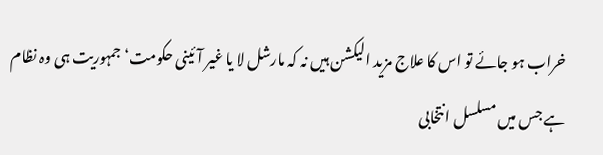خراب ہو جائے تو اس کا علاج مزید الیکشن ہیں نہ کہ مارشل لا یا غیر آئینی حکومت‘ جمہوریت ہی وہ نظام ہے جس میں مسلسل انتخابی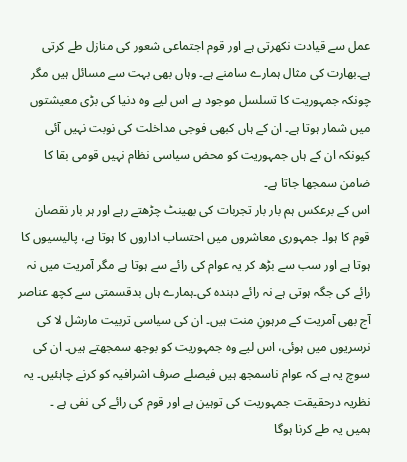عمل سے قیادت نکھرتی ہے اور قوم اجتماعی شعور کی منازل طے کرتی ہے۔بھارت کی مثال ہمارے سامنے ہے۔ وہاں بھی بہت سے مسائل ہیں مگر چونکہ جمہوریت کا تسلسل موجود ہے اس لیے وہ دنیا کی بڑی معیشتوں میں شمار ہوتا ہے۔ ان کے ہاں کبھی فوجی مداخلت کی نوبت نہیں آئی کیونکہ ان کے ہاں جمہوریت کو محض سیاسی نظام نہیں قومی بقا کا ضامن سمجھا جاتا ہے۔
اس کے برعکس ہم بار بار تجربات کی بھینٹ چڑھتے رہے اور ہر بار نقصان قوم کا ہوا۔ جمہوری معاشروں میں احتساب اداروں کا ہوتا ہے، پالیسیوں کا ہوتا ہے اور سب سے بڑھ کر یہ عوام کی رائے سے ہوتا ہے مگر آمریت میں نہ رائے کی جگہ ہوتی ہے نہ رائے دہندہ کی۔ہمارے ہاں بدقسمتی سے کچھ عناصر آج بھی آمریت کے مرہونِ منت ہیں۔ ان کی سیاسی تربیت مارشل لا کی نرسریوں میں ہوئی، اس لیے وہ جمہوریت کو بوجھ سمجھتے ہیں۔ ان کی سوچ یہ ہے کہ عوام ناسمجھ ہیں فیصلے صرف اشرافیہ کو کرنے چاہئیں۔ یہ نظریہ درحقیقت جمہوریت کی توہین ہے اور قوم کی رائے کی نفی ہے ۔
ہمیں یہ طے کرنا ہوگا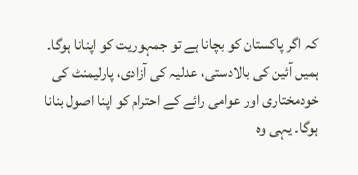کہ اگر پاکستان کو بچانا ہے تو جمہوریت کو اپنانا ہوگا۔ ہمیں آئین کی بالادستی، عدلیہ کی آزادی، پارلیمنٹ کی خودمختاری اور عوامی رائے کے احترام کو اپنا اصول بنانا ہوگا۔ یہی وہ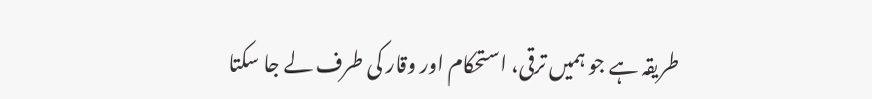طریقہ ہے جو ہمیں ترقی، استحکام اور وقار کی طرف لے جا سکتا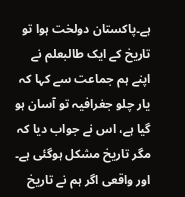ہے۔پاکستان دولخت ہوا تو تاریخ کے ایک طالبعلم نے اپنے ہم جماعت سے کہا کہ یار چلو جغرافیہ تو آسان ہو گیا ہے، اس نے جواب دیا کہ مگر تاریخ مشکل ہوگئی ہے۔ اور واقعی اگر ہم نے تاریخ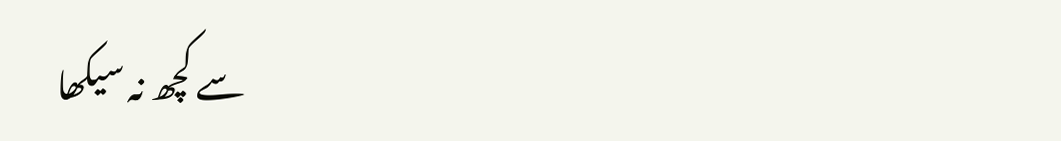سے کچھ نہ سیکھا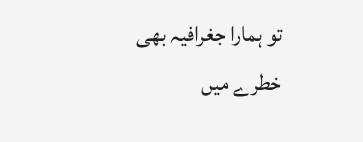تو ہمارا جغرافیہ بھی خطرے میں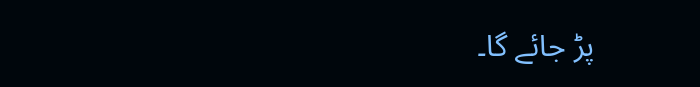پڑ جائے گا۔